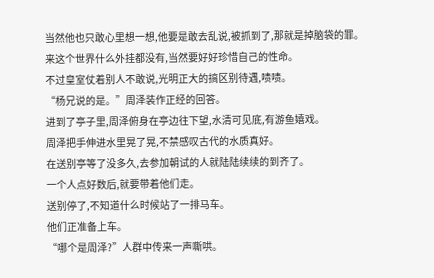当然他也只敢心里想一想,他要是敢去乱说,被抓到了,那就是掉脑袋的罪。
来这个世界什么外挂都没有,当然要好好珍惜自己的性命。
不过皇室仗着别人不敢说,光明正大的搞区别待遇,啧啧。
“杨兄说的是。”周泽装作正经的回答。
进到了亭子里,周泽俯身在亭边往下望,水清可见底,有游鱼嬉戏。
周泽把手伸进水里晃了晃,不禁感叹古代的水质真好。
在送别亭等了没多久,去参加朝试的人就陆陆续续的到齐了。
一个人点好数后,就要带着他们走。
送别停了,不知道什么时候站了一排马车。
他们正准备上车。
“哪个是周泽?”人群中传来一声嘶哄。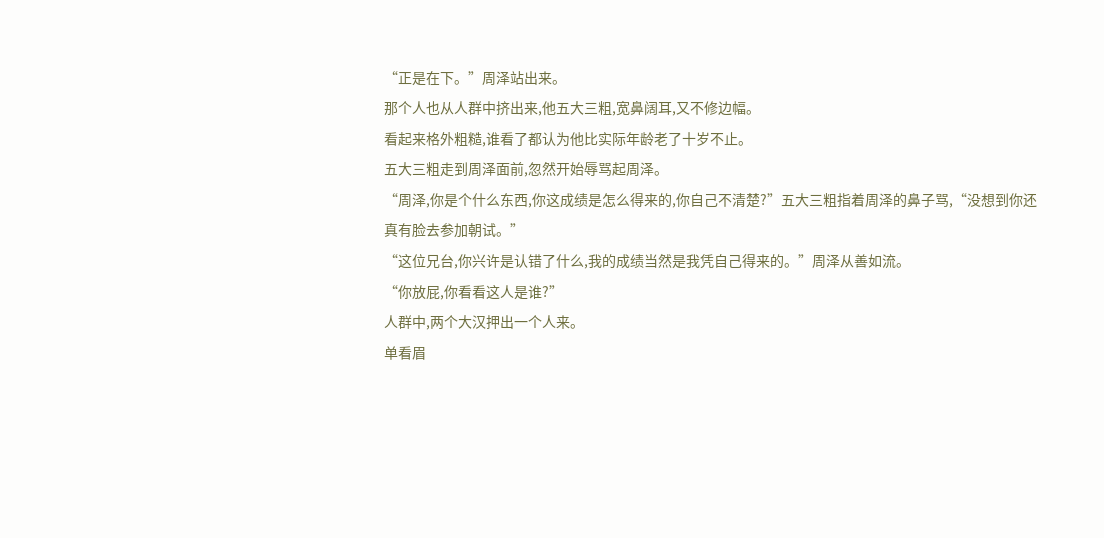“正是在下。”周泽站出来。
那个人也从人群中挤出来,他五大三粗,宽鼻阔耳,又不修边幅。
看起来格外粗糙,谁看了都认为他比实际年龄老了十岁不止。
五大三粗走到周泽面前,忽然开始辱骂起周泽。
“周泽,你是个什么东西,你这成绩是怎么得来的,你自己不清楚?”五大三粗指着周泽的鼻子骂,“没想到你还真有脸去参加朝试。”
“这位兄台,你兴许是认错了什么,我的成绩当然是我凭自己得来的。”周泽从善如流。
“你放屁,你看看这人是谁?”
人群中,两个大汉押出一个人来。
单看眉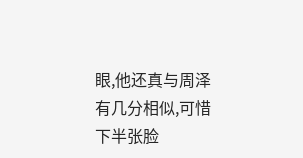眼,他还真与周泽有几分相似,可惜下半张脸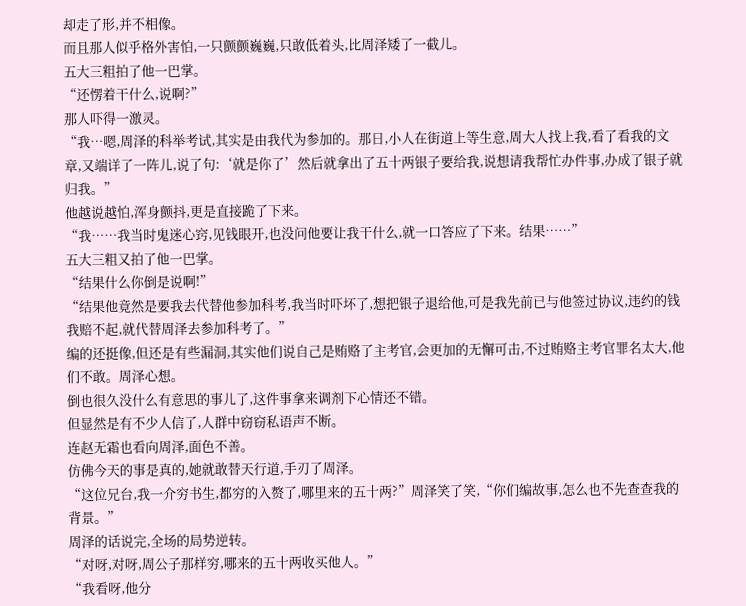却走了形,并不相像。
而且那人似乎格外害怕,一只颤颤巍巍,只敢低着头,比周泽矮了一截儿。
五大三粗拍了他一巴掌。
“还愣着干什么,说啊?”
那人吓得一激灵。
“我…嗯,周泽的科举考试,其实是由我代为参加的。那日,小人在街道上等生意,周大人找上我,看了看我的文章,又端详了一阵儿,说了句:‘就是你了’然后就拿出了五十两银子要给我,说想请我帮忙办件事,办成了银子就归我。”
他越说越怕,浑身颤抖,更是直接跪了下来。
“我……我当时鬼迷心窍,见钱眼开,也没问他要让我干什么,就一口答应了下来。结果……”
五大三粗又拍了他一巴掌。
“结果什么你倒是说啊!”
“结果他竟然是要我去代替他参加科考,我当时吓坏了,想把银子退给他,可是我先前已与他签过协议,违约的钱我赔不起,就代替周泽去参加科考了。”
编的还挺像,但还是有些漏洞,其实他们说自己是贿赂了主考官,会更加的无懈可击,不过贿赂主考官罪名太大,他们不敢。周泽心想。
倒也很久没什么有意思的事儿了,这件事拿来调剂下心情还不错。
但显然是有不少人信了,人群中窃窃私语声不断。
连赵无霜也看向周泽,面色不善。
仿佛今天的事是真的,她就敢替天行道,手刃了周泽。
“这位兄台,我一介穷书生,都穷的入赘了,哪里来的五十两?”周泽笑了笑,“你们编故事,怎么也不先查查我的背景。”
周泽的话说完,全场的局势逆转。
“对呀,对呀,周公子那样穷,哪来的五十两收买他人。”
“我看呀,他分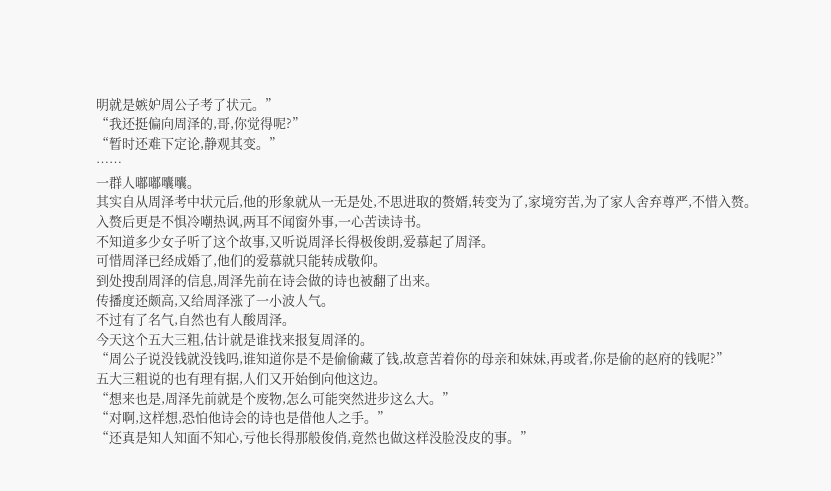明就是嫉妒周公子考了状元。”
“我还挺偏向周泽的,哥,你觉得呢?”
“暂时还难下定论,静观其变。”
……
一群人嘟嘟囔囔。
其实自从周泽考中状元后,他的形象就从一无是处,不思进取的赘婿,转变为了,家境穷苦,为了家人舍弃尊严,不惜入赘。
入赘后更是不惧冷嘲热讽,两耳不闻窗外事,一心苦读诗书。
不知道多少女子听了这个故事,又听说周泽长得极俊朗,爱慕起了周泽。
可惜周泽已经成婚了,他们的爱慕就只能转成敬仰。
到处搜刮周泽的信息,周泽先前在诗会做的诗也被翻了出来。
传播度还颇高,又给周泽涨了一小波人气。
不过有了名气,自然也有人酸周泽。
今天这个五大三粗,估计就是谁找来报复周泽的。
“周公子说没钱就没钱吗,谁知道你是不是偷偷藏了钱,故意苦着你的母亲和妹妹,再或者,你是偷的赵府的钱呢?”
五大三粗说的也有理有据,人们又开始倒向他这边。
“想来也是,周泽先前就是个废物,怎么可能突然进步这么大。”
“对啊,这样想,恐怕他诗会的诗也是借他人之手。”
“还真是知人知面不知心,亏他长得那般俊俏,竟然也做这样没脸没皮的事。”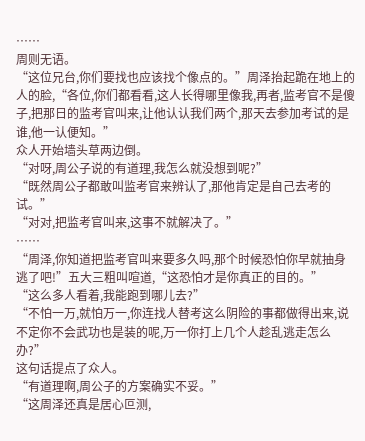……
周则无语。
“这位兄台,你们要找也应该找个像点的。”周泽抬起跪在地上的人的脸,“各位,你们都看看,这人长得哪里像我,再者,监考官不是傻子,把那日的监考官叫来,让他认认我们两个,那天去参加考试的是谁,他一认便知。”
众人开始墙头草两边倒。
“对呀,周公子说的有道理,我怎么就没想到呢?”
“既然周公子都敢叫监考官来辨认了,那他肯定是自己去考的试。”
“对对,把监考官叫来,这事不就解决了。”
……
“周泽,你知道把监考官叫来要多久吗,那个时候恐怕你早就抽身逃了吧!”五大三粗叫喧道,“这恐怕才是你真正的目的。”
“这么多人看着,我能跑到哪儿去?”
“不怕一万,就怕万一,你连找人替考这么阴险的事都做得出来,说不定你不会武功也是装的呢,万一你打上几个人趁乱逃走怎么办?”
这句话提点了众人。
“有道理啊,周公子的方案确实不妥。”
“这周泽还真是居心叵测,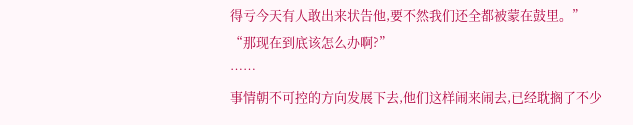得亏今天有人敢出来状告他,要不然我们还全都被蒙在鼓里。”
“那现在到底该怎么办啊?”
……
事情朝不可控的方向发展下去,他们这样闹来闹去,已经耽搁了不少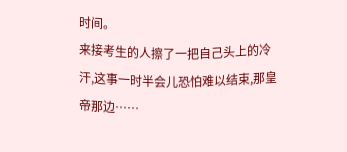时间。
来接考生的人擦了一把自己头上的冷汗,这事一时半会儿恐怕难以结束,那皇帝那边……